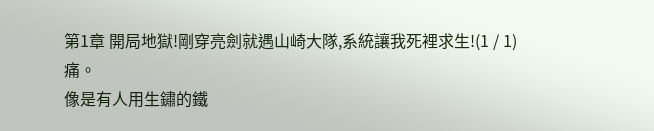第1章 開局地獄!剛穿亮劍就遇山崎大隊,系統讓我死裡求生!(1 / 1)
痛。
像是有人用生鏽的鐵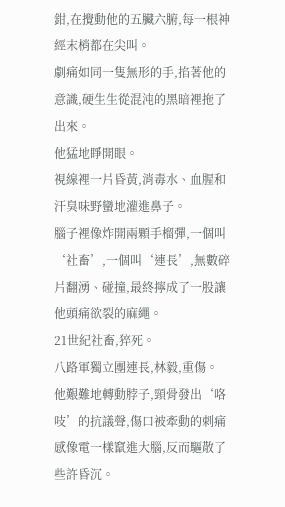鉗,在攪動他的五臟六腑,每一根神經末梢都在尖叫。
劇痛如同一隻無形的手,掐著他的意識,硬生生從混沌的黑暗裡拖了出來。
他猛地睜開眼。
視線裡一片昏黃,消毒水、血腥和汗臭味野蠻地灌進鼻子。
腦子裡像炸開兩顆手榴彈,一個叫‘社畜’,一個叫‘連長’,無數碎片翻湧、碰撞,最終擰成了一股讓他頭痛欲裂的麻繩。
21世紀社畜,猝死。
八路軍獨立團連長,林毅,重傷。
他艱難地轉動脖子,頸骨發出‘咯吱’的抗議聲,傷口被牽動的刺痛感像電一樣竄進大腦,反而驅散了些許昏沉。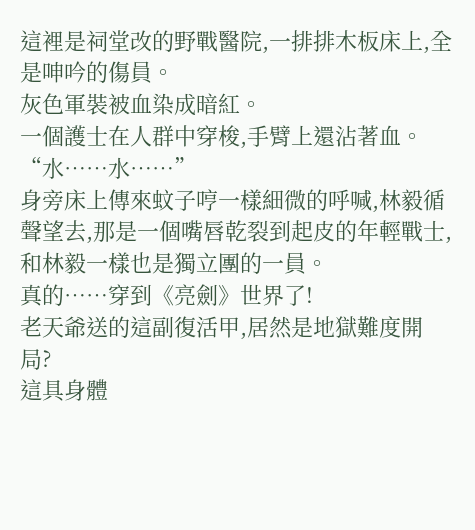這裡是祠堂改的野戰醫院,一排排木板床上,全是呻吟的傷員。
灰色軍裝被血染成暗紅。
一個護士在人群中穿梭,手臂上還沾著血。
“水……水……”
身旁床上傳來蚊子哼一樣細微的呼喊,林毅循聲望去,那是一個嘴唇乾裂到起皮的年輕戰士,和林毅一樣也是獨立團的一員。
真的……穿到《亮劍》世界了!
老天爺送的這副復活甲,居然是地獄難度開局?
這具身體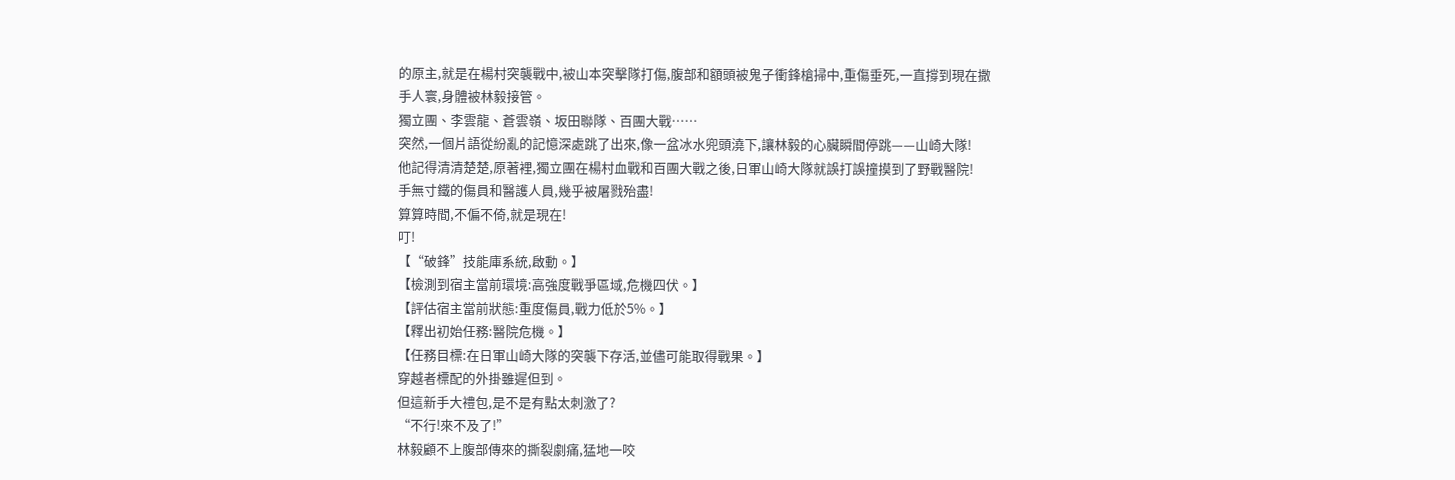的原主,就是在楊村突襲戰中,被山本突擊隊打傷,腹部和額頭被鬼子衝鋒槍掃中,重傷垂死,一直撐到現在撒手人寰,身體被林毅接管。
獨立團、李雲龍、蒼雲嶺、坂田聯隊、百團大戰……
突然,一個片語從紛亂的記憶深處跳了出來,像一盆冰水兜頭澆下,讓林毅的心臟瞬間停跳——山崎大隊!
他記得清清楚楚,原著裡,獨立團在楊村血戰和百團大戰之後,日軍山崎大隊就誤打誤撞摸到了野戰醫院!
手無寸鐵的傷員和醫護人員,幾乎被屠戮殆盡!
算算時間,不偏不倚,就是現在!
叮!
【“破鋒”技能庫系統,啟動。】
【檢測到宿主當前環境:高強度戰爭區域,危機四伏。】
【評估宿主當前狀態:重度傷員,戰力低於5%。】
【釋出初始任務:醫院危機。】
【任務目標:在日軍山崎大隊的突襲下存活,並儘可能取得戰果。】
穿越者標配的外掛雖遲但到。
但這新手大禮包,是不是有點太刺激了?
“不行!來不及了!”
林毅顧不上腹部傳來的撕裂劇痛,猛地一咬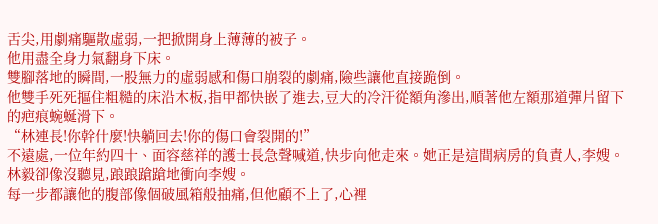舌尖,用劇痛驅散虛弱,一把掀開身上薄薄的被子。
他用盡全身力氣翻身下床。
雙腳落地的瞬間,一股無力的虛弱感和傷口崩裂的劇痛,險些讓他直接跪倒。
他雙手死死摳住粗糙的床沿木板,指甲都快嵌了進去,豆大的冷汗從額角滲出,順著他左額那道彈片留下的疤痕蜿蜒滑下。
“林連長!你幹什麼!快躺回去!你的傷口會裂開的!”
不遠處,一位年約四十、面容慈祥的護士長急聲喊道,快步向他走來。她正是這間病房的負責人,李嫂。
林毅卻像沒聽見,踉踉蹌蹌地衝向李嫂。
每一步都讓他的腹部像個破風箱般抽痛,但他顧不上了,心裡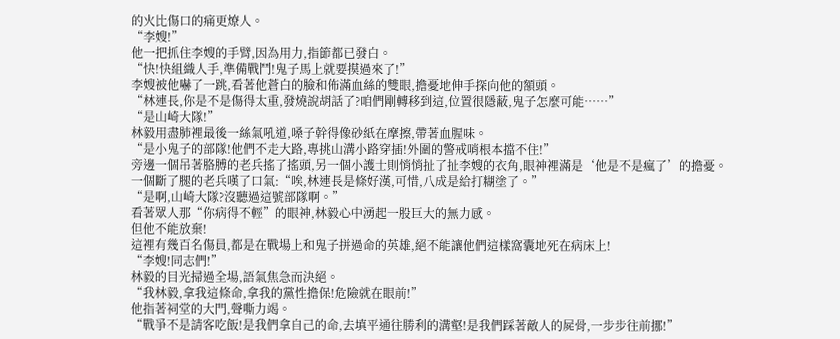的火比傷口的痛更燎人。
“李嫂!”
他一把抓住李嫂的手臂,因為用力,指節都已發白。
“快!快組織人手,準備戰鬥!鬼子馬上就要摸過來了!”
李嫂被他嚇了一跳,看著他蒼白的臉和佈滿血絲的雙眼,擔憂地伸手探向他的額頭。
“林連長,你是不是傷得太重,發燒說胡話了?咱們剛轉移到這,位置很隱蔽,鬼子怎麼可能……”
“是山崎大隊!”
林毅用盡肺裡最後一絲氣吼道,嗓子幹得像砂紙在摩擦,帶著血腥味。
“是小鬼子的部隊!他們不走大路,專挑山溝小路穿插!外圍的警戒哨根本擋不住!”
旁邊一個吊著胳膊的老兵搖了搖頭,另一個小護士則悄悄扯了扯李嫂的衣角,眼神裡滿是‘他是不是瘋了’的擔憂。
一個斷了腿的老兵嘆了口氣:“唉,林連長是條好漢,可惜,八成是給打糊塗了。”
“是啊,山崎大隊?沒聽過這號部隊啊。”
看著眾人那“你病得不輕”的眼神,林毅心中湧起一股巨大的無力感。
但他不能放棄!
這裡有幾百名傷員,都是在戰場上和鬼子拼過命的英雄,絕不能讓他們這樣窩囊地死在病床上!
“李嫂!同志們!”
林毅的目光掃過全場,語氣焦急而決絕。
“我林毅,拿我這條命,拿我的黨性擔保!危險就在眼前!”
他指著祠堂的大門,聲嘶力竭。
“戰爭不是請客吃飯!是我們拿自己的命,去填平通往勝利的溝壑!是我們踩著敵人的屍骨,一步步往前挪!”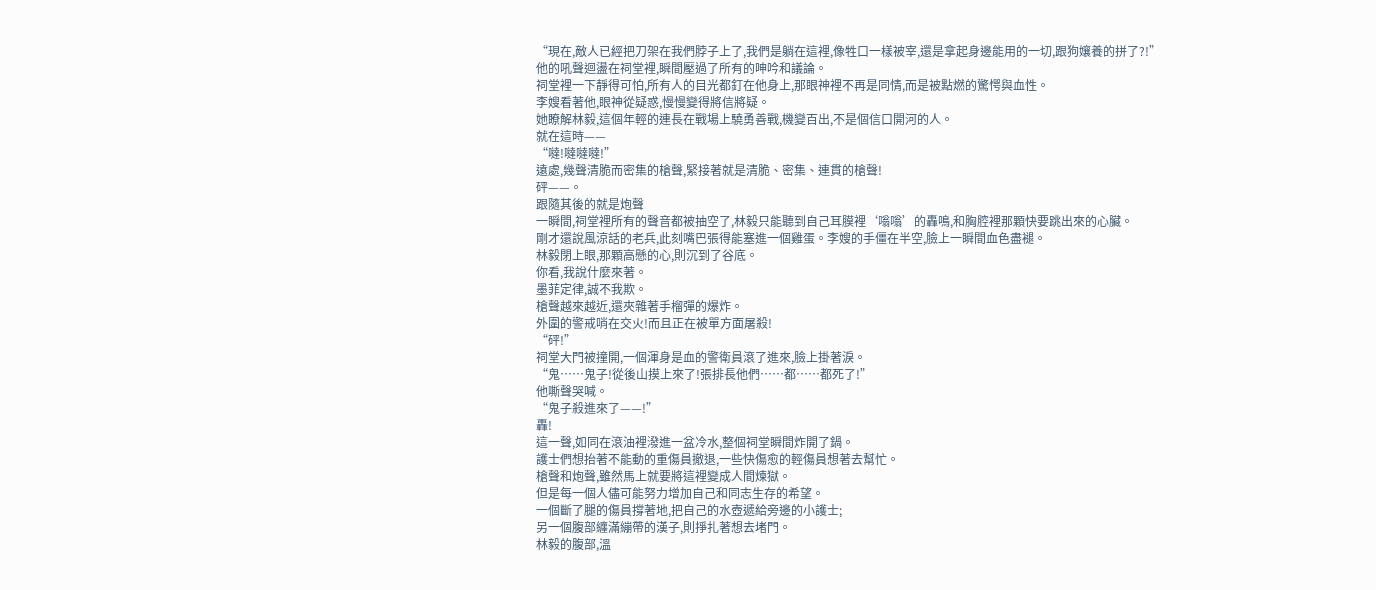“現在,敵人已經把刀架在我們脖子上了,我們是躺在這裡,像牲口一樣被宰,還是拿起身邊能用的一切,跟狗孃養的拼了?!”
他的吼聲迴盪在祠堂裡,瞬間壓過了所有的呻吟和議論。
祠堂裡一下靜得可怕,所有人的目光都釘在他身上,那眼神裡不再是同情,而是被點燃的驚愕與血性。
李嫂看著他,眼神從疑惑,慢慢變得將信將疑。
她瞭解林毅,這個年輕的連長在戰場上驍勇善戰,機變百出,不是個信口開河的人。
就在這時——
“噠!噠噠噠!”
遠處,幾聲清脆而密集的槍聲,緊接著就是清脆、密集、連貫的槍聲!
砰——。
跟隨其後的就是炮聲
一瞬間,祠堂裡所有的聲音都被抽空了,林毅只能聽到自己耳膜裡‘嗡嗡’的轟鳴,和胸腔裡那顆快要跳出來的心臟。
剛才還說風涼話的老兵,此刻嘴巴張得能塞進一個雞蛋。李嫂的手僵在半空,臉上一瞬間血色盡褪。
林毅閉上眼,那顆高懸的心,則沉到了谷底。
你看,我說什麼來著。
墨菲定律,誠不我欺。
槍聲越來越近,還夾雜著手榴彈的爆炸。
外圍的警戒哨在交火!而且正在被單方面屠殺!
“砰!”
祠堂大門被撞開,一個渾身是血的警衛員滾了進來,臉上掛著淚。
“鬼……鬼子!從後山摸上來了!張排長他們……都……都死了!”
他嘶聲哭喊。
“鬼子殺進來了——!”
轟!
這一聲,如同在滾油裡潑進一盆冷水,整個祠堂瞬間炸開了鍋。
護士們想抬著不能動的重傷員撤退,一些快傷愈的輕傷員想著去幫忙。
槍聲和炮聲,雖然馬上就要將這裡變成人間煉獄。
但是每一個人儘可能努力增加自己和同志生存的希望。
一個斷了腿的傷員撐著地,把自己的水壺遞給旁邊的小護士;
另一個腹部纏滿繃帶的漢子,則掙扎著想去堵門。
林毅的腹部,溫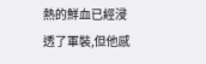熱的鮮血已經浸透了軍裝,但他感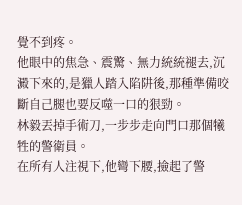覺不到疼。
他眼中的焦急、震驚、無力統統褪去,沉澱下來的,是獵人踏入陷阱後,那種準備咬斷自己腿也要反噬一口的狠勁。
林毅丟掉手術刀,一步步走向門口那個犧牲的警衛員。
在所有人注視下,他彎下腰,撿起了警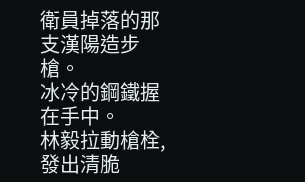衛員掉落的那支漢陽造步槍。
冰冷的鋼鐵握在手中。
林毅拉動槍栓,發出清脆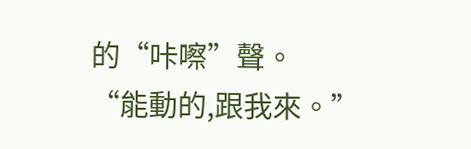的“咔嚓”聲。
“能動的,跟我來。”